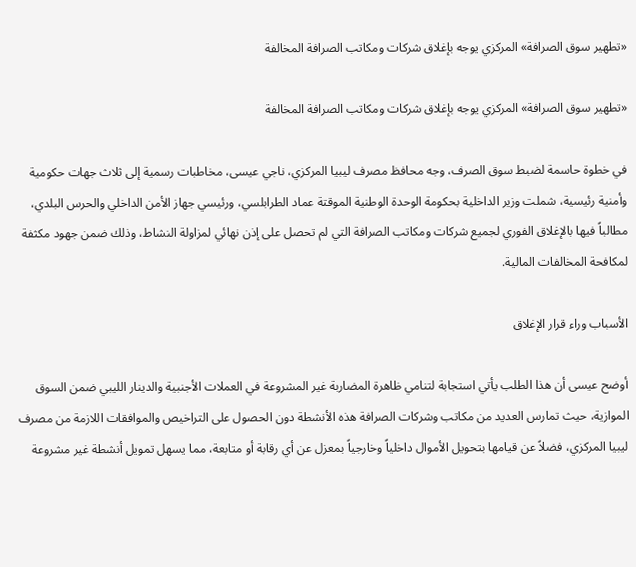«تطهير سوق الصرافة» المركزي يوجه بإغلاق شركات ومكاتب الصرافة المخالفة

«تطهير سوق الصرافة» المركزي يوجه بإغلاق شركات ومكاتب الصرافة المخالفة

في خطوة حاسمة لضبط سوق الصرف، وجه محافظ مصرف ليبيا المركزي، ناجي عيسى، مخاطبات رسمية إلى ثلاث جهات حكومية وأمنية رئيسية، شملت وزير الداخلية بحكومة الوحدة الوطنية الموقتة عماد الطرابلسي، ورئيسي جهاز الأمن الداخلي والحرس البلدي، مطالباً فيها بالإغلاق الفوري لجميع شركات ومكاتب الصرافة التي لم تحصل على إذن نهائي لمزاولة النشاط، وذلك ضمن جهود مكثفة لمكافحة المخالفات المالية.

الأسباب وراء قرار الإغلاق

أوضح عيسى أن هذا الطلب يأتي استجابة لتنامي ظاهرة المضاربة غير المشروعة في العملات الأجنبية والدينار الليبي ضمن السوق الموازية، حيث تمارس العديد من مكاتب وشركات الصرافة هذه الأنشطة دون الحصول على التراخيص والموافقات اللازمة من مصرف ليبيا المركزي، فضلاً عن قيامها بتحويل الأموال داخلياً وخارجياً بمعزل عن أي رقابة أو متابعة، مما يسهل تمويل أنشطة غير مشروعة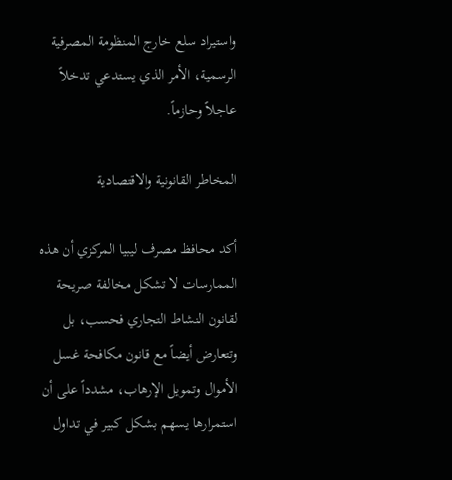واستيراد سلع خارج المنظومة المصرفية الرسمية، الأمر الذي يستدعي تدخلاً عاجلاً وحازماً.

المخاطر القانونية والاقتصادية

أكد محافظ مصرف ليبيا المركزي أن هذه الممارسات لا تشكل مخالفة صريحة لقانون النشاط التجاري فحسب، بل وتتعارض أيضاً مع قانون مكافحة غسل الأموال وتمويل الإرهاب، مشدداً على أن استمرارها يسهم بشكل كبير في تداول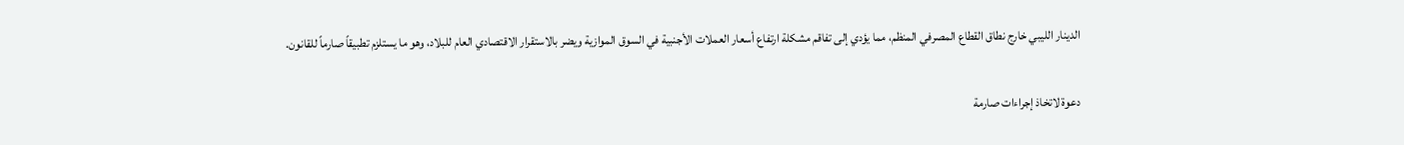الدينار الليبي خارج نطاق القطاع المصرفي المنظم، مما يؤدي إلى تفاقم مشكلة ارتفاع أسعار العملات الأجنبية في السوق الموازية ويضر بالاستقرار الاقتصادي العام للبلاد، وهو ما يستلزم تطبيقاً صارماً للقانون.

دعوة لاتخاذ إجراءات صارمة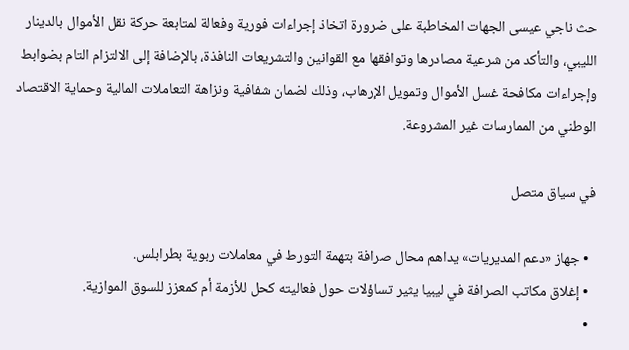حث ناجي عيسى الجهات المخاطبة على ضرورة اتخاذ إجراءات فورية وفعالة لمتابعة حركة نقل الأموال بالدينار الليبي، والتأكد من شرعية مصادرها وتوافقها مع القوانين والتشريعات النافذة، بالإضافة إلى الالتزام التام بضوابط وإجراءات مكافحة غسل الأموال وتمويل الإرهاب، وذلك لضمان شفافية ونزاهة التعاملات المالية وحماية الاقتصاد الوطني من الممارسات غير المشروعة.

في سياق متصل

  • جهاز «دعم المديريات» يداهم محال صرافة بتهمة التورط في معاملات ربوية بطرابلس.
  • إغلاق مكاتب الصرافة في ليبيا يثير تساؤلات حول فعاليته كحل للأزمة أم كمعزز للسوق الموازية.
  •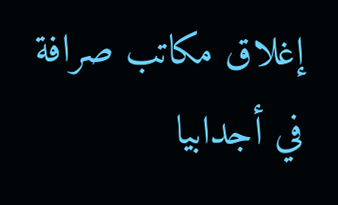إغلاق مكاتب صرافة في أجدابيا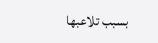بسبب تلاعبها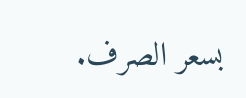بسعر الصرف.